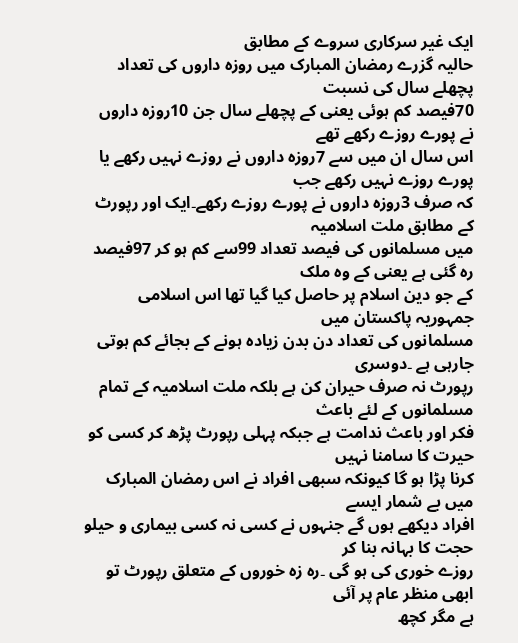ایک غیر سرکاری سروے کے مطابق
حالیہ گزرے رمضان المبارک میں روزہ داروں کی تعداد پچھلے سال کی نسبت
70فیصد کم ہوئی یعنی کے پچھلے سال جن 10روزہ داروں نے پورے روزے رکھے تھے
اس سال ان میں سے 7روزہ داروں نے روزے نہیں رکھے یا پورے روزے نہیں رکھے جب
کہ صرف 3روزہ داروں نے پورے روزے رکھے۔ایک اور رپورٹ کے مطابق ملت اسلامیہ
میں مسلمانوں کی فیصد تعداد 99سے کم ہو کر 97فیصد رہ گئی ہے یعنی کے وہ ملک
کے جو دین اسلام پر حاصل کیا گیا تھا اس اسلامی جمہوریہ پاکستان میں
مسلمانوں کی تعداد دن بدن زیادہ ہونے کے بجائے کم ہوتی جارہی ہے ۔دوسری
رپورٹ نہ صرف حیران کن ہے بلکہ ملت اسلامیہ کے تمام مسلمانوں کے لئے باعث
فکر اور باعث ندامت ہے جبکہ پہلی رپورٹ پڑھ کر کسی کو حیرت کا سامنا نہیں
کرنا پڑا ہو گا کیونکہ سبھی افراد نے اس رمضان المبارک میں بے شمار ایسے
افراد دیکھے ہوں گے جنہوں نے کسی نہ کسی بیماری و حیلو حجت کا بہانہ بنا کر
روزے خوری کی ہو گی ۔رہ زہ خوروں کے متعلق رپورٹ تو ابھی منظر عام پر آئی
ہے مگر کچھ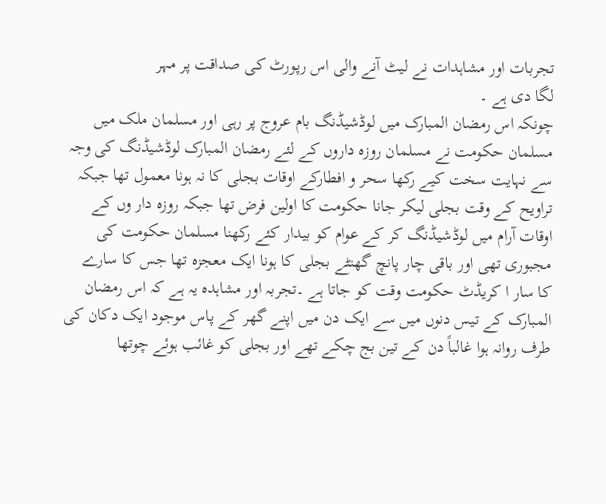تجربات اور مشاہدات نے لیٹ آنے والی اس رپورٹ کی صداقت پر مہر
لگا دی ہے ۔
چونکہ اس رمضان المبارک میں لوڈشیڈنگ بام عروج پر رہی اور مسلمان ملک میں
مسلمان حکومت نے مسلمان روزہ داروں کے لئے رمضان المبارک لوڈشیڈنگ کی وجہ
سے نہایت سخت کیے رکھا سحر و افطارکے اوقات بجلی کا نہ ہونا معمول تھا جبکہ
تراویح کے وقت بجلی لیکر جانا حکومت کا اولین فرض تھا جبکہ روزہ دار وں کے
اوقات آرام میں لوڈشیڈنگ کر کے عوام کو بیدار کئے رکھنا مسلمان حکومت کی
مجبوری تھی اور باقی چار پانچ گھنٹے بجلی کا ہونا ایک معجزہ تھا جس کا سارے
کا سار ا کریڈٹ حکومت وقت کو جاتا ہے ۔تجربہ اور مشاہدہ یہ ہے کہ اس رمضان
المبارک کے تیس دنوں میں سے ایک دن میں اپنے گھر کے پاس موجود ایک دکان کی
طرف روانہ ہوا غالباً دن کے تین بج چکے تھے اور بجلی کو غائب ہوئے چوتھا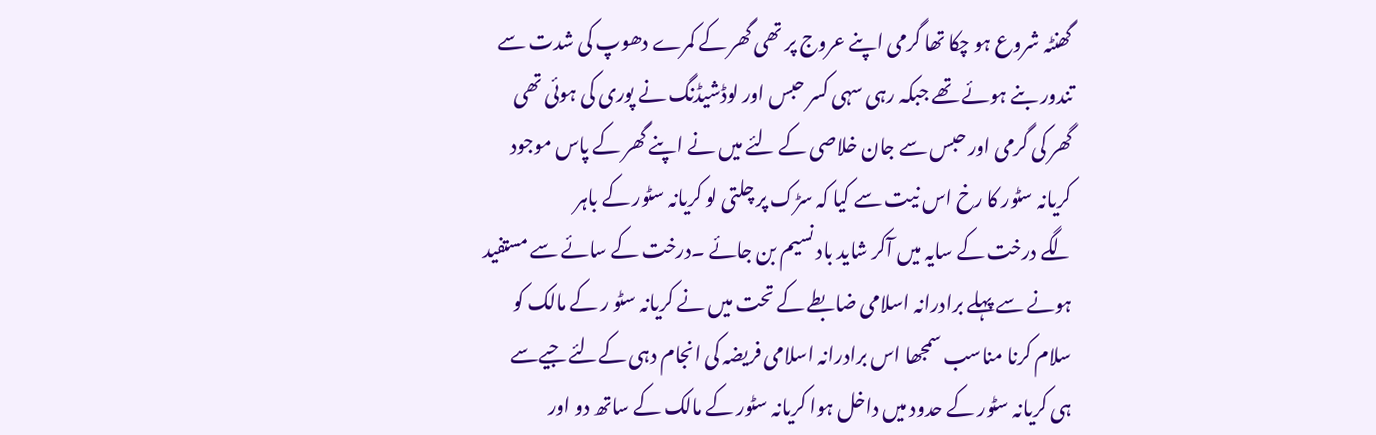گھنٹہ شروع ہو چکا تھا گرمی اپنے عروج پر تھی گھر کے کمرے دھوپ کی شدت سے
تندور بنے ہوئے تھے جبکہ رہی سہی کسر حبس اور لوڈشیڈنگ نے پوری کی ہوئی تھی
گھر کی گرمی اور حبس سے جان خلاصی کے لئے میں نے اپنے گھر کے پاس موجود
کریانہ سٹور کا رخ اس نیت سے کیا کہ سڑک پر چلتی لو کریانہ سٹور کے باہر
لگے درخت کے سایہ میں آکر شاید باد نسیم بن جائے ۔درخت کے سائے سے مستفید
ہونے سے پہلے برادرانہ اسلامی ضابطے کے تحت میں نے کریانہ سٹو ر کے مالک کو
سلام کرنا مناسب سمجھا اس برادرانہ اسلامی فریضہ کی انجام دہی کےلئے جیےسے
ہی کریانہ سٹور کے حدود میں داخل ہوا کریانہ سٹور کے مالک کے ساتھ دو اور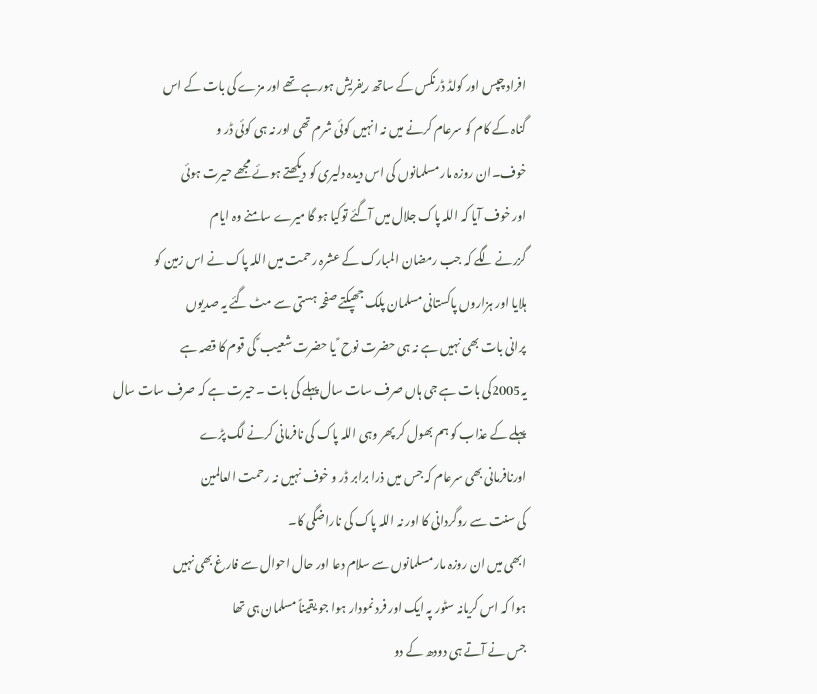افراد چپس اور کولڈ ڈرنکس کے ساتھ ریفریش ہورہے تھے اور مزے کی بات کے اس
گناہ کے کام کو سرعام کرنے میں نہ انہیں کوئی شرم تھی اور نہ ہی کوئی ڈر و
خوف۔ان روزہ مار مسلمانوں کی اس دیدہ دلیری کو دیکھتے ہوئے مجھے حیرت ہوئی
اور خوف آیا کہ اللہ پاک جلال میں آگئے توکیا ہو گا میرے سامنے وہ ایام
گزرنے لگے کہ جب رمضان المبارک کے عشرہ رحمت میں اللہ پاک نے اس زمین کو
ہلایا اور ہزاروں پاکستانی مسلمان پلک جھپکتے صفحہ ہستی سے مٹ گئے یہ صدیوں
پرانی بات بھی نہیں ہے نہ ہی حضرت نوح ؑ یا حضرت شعیب ؑ کی قوم کا قصہ ہے
یہ2005کی بات ہے جی ہاں صرف سات سال پہلے کی بات ۔حیرت ہے کہ صرف سات سال
پہلے کے عذاب کو ہم بھول کر پھر وہی اللہ پاک کی نافرمانی کرنے لگ پڑے
اورنافرمانی بھی سرعام کہ جس میں ذرا برابر ڈر و خوف نہیں نہ رحمت العالمین
کی سنت سے روگردانی کا اور نہ اللہ پاک کی ناراضگی کا۔
ابھی میں ان روزہ مار مسلمانوں سے سلام دعا اور حال احوال سے فارغ بھی نہیں
ہوا کہ اس کریانہ سٹور پہ ایک اور فرد نمودار ہوا جو یقیناً مسلمان ہی تھا
جس نے آتے ہی دودھ کے دو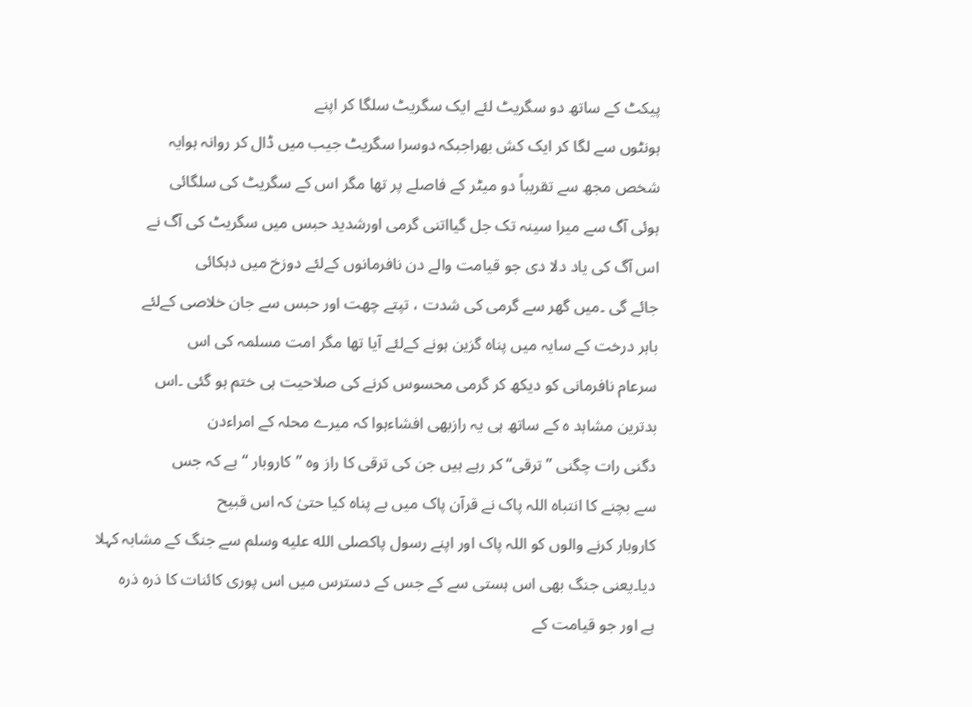پیکٹ کے ساتھ دو سگریٹ لئے ایک سگریٹ سلگا کر اپنے
ہونٹوں سے لگا کر ایک کش بھراجبکہ دوسرا سگریٹ جیب میں ڈال کر روانہ ہوایہ
شخص مجھ سے تقریباً دو میٹر کے فاصلے پر تھا مگر اس کے سگریٹ کی سلگائی
ہوئی آگ سے میرا سینہ تک جل گیااتنی گرمی اورشدید حبس میں سگریٹ کی آگ نے
اس آگ کی یاد دلا دی جو قیامت والے دن نافرمانوں کےلئے دوزخ میں دہکائی
جائے گی ۔میں گھر سے گرمی کی شدت ، تپتے چھت اور حبس سے جان خلاصی کےلئے
باہر درخت کے سایہ میں پناہ گزین ہونے کےلئے آیا تھا مگر امت مسلمہ کی اس
سرعام نافرمانی کو دیکھ کر گرمی محسوس کرنے کی صلاحیت ہی ختم ہو گئی ۔اس
بدترین مشاہد ہ کے ساتھ ہی یہ رازبھی افشاءہوا کہ میرے محلہ کے امراءدن
دگنی رات چگنی ”ترقی“ کر رہے ہیں جن کی ترقی کا راز وہ ”کاروبار “ ہے کہ جس
سے بچنے کا انتباہ اللہ پاک نے قرآن پاک میں بے پناہ کیا حتیٰ کہ اس قبیح
کاروبار کرنے والوں کو اللہ پاک اور اپنے رسول پاکصلى الله عليه وسلم سے جنگ کے مشابہ کہلا
دیا۔یعنی جنگ بھی اس ہستی سے کے جس کے دسترس میں اس پوری کائنات کا ذرہ ذرہ
ہے اور جو قیامت کے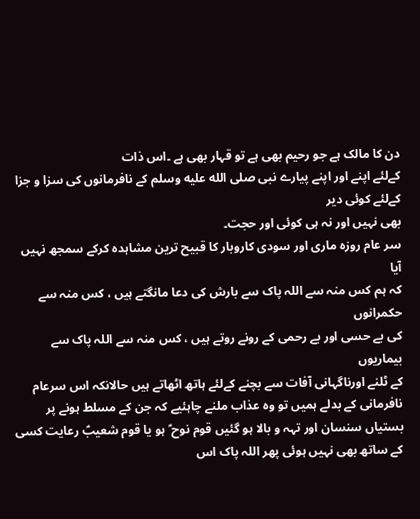دن کا مالک ہے جو رحیم بھی ہے تو قہار بھی ہے ۔اس ذات
کےلئے اپنے اور اپنے پیارے نبی صلى الله عليه وسلم کے نافرمانوں کی سزا و جزا کےلئے کوئی دیر
بھی نہیں اور نہ ہی کوئی اور حجت۔
سر عام روزہ ماری اور سودی کاروبار کا قبیح ترین مشاہدہ کرکے سمجھ نہیں آیا
کہ ہم کس منہ سے اللہ پاک سے بارش کی دعا مانگتے ہیں ، کس منہ سے حکمرانوں
کی بے حسی اور بے رحمی کے رونے روتے ہیں ، کس منہ سے اللہ پاک سے بیماریوں
کے ٹلنے اورناگہانی آفات سے بچنے کےلئے ہاتھ اٹھاتے ہیں حالانکہ اس سرعام
نافرمانی کے بدلے ہمیں تو وہ عذاب ملنے چاہئیے کہ جن کے مسلط ہونے پر
بستیاں سنسان اور تہہ و بالا ہو گئیں قوم نوح ؑ ہو یا قوم شعیبؑ رعایت کسی
کے ساتھ بھی نہیں ہوئی پھر اللہ پاک اس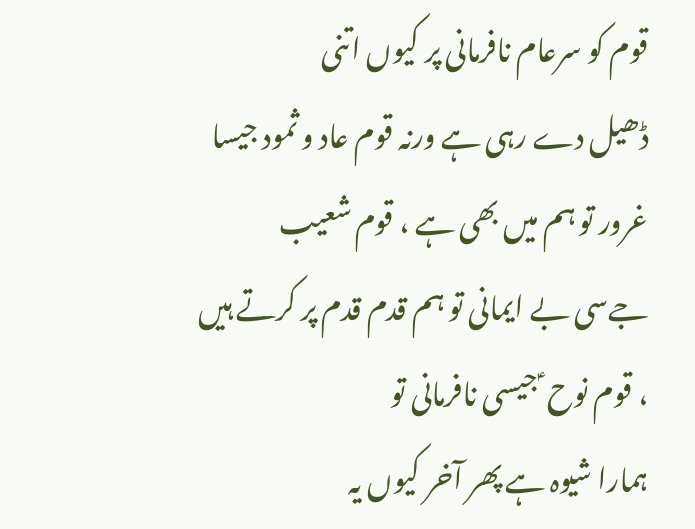قوم کو سرعام نافرمانی پر کیوں اتنی
ڈھیل دے رہی ہے ورنہ قوم عاد و ثمود جیسا غرور تو ہم میں بھی ہے ، قوم شعیب
جےسی بے ایمانی تو ہم قدم قدم پر کرتے ہیں ، قوم نوح ؑ جیسی نافرمانی تو
ہمارا شیوہ ہے پھر آخر کیوں یہ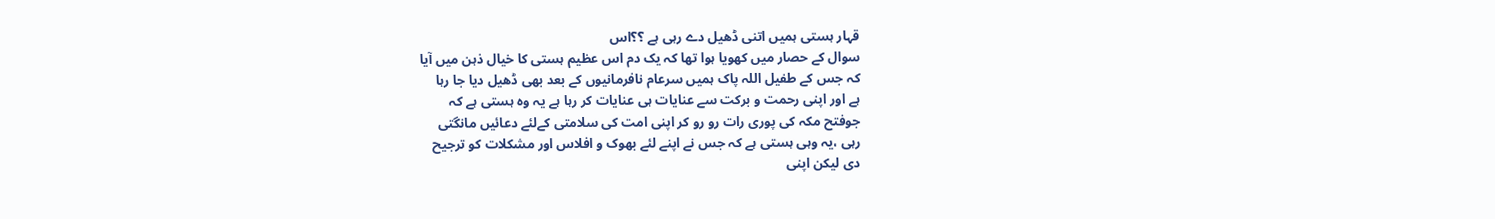قہار ہستی ہمیں اتنی ڈھیل دے رہی ہے ؟؟اس
سوال کے حصار میں کھویا ہوا تھا کہ یک دم اس عظیم ہستی کا خیال ذہن میں آیا
کہ جس کے طفیل اللہ پاک ہمیں سرعام نافرمانیوں کے بعد بھی ڈھیل دیا جا رہا
ہے اور اپنی رحمت و برکت سے عنایات ہی عنایات کر رہا ہے یہ وہ ہستی ہے کہ
جوفتح مکہ کی پوری رات رو رو کر اپنی امت کی سلامتی کےلئے دعائیں مانگتی
رہی ،یہ وہی ہستی ہے کہ جس نے اپنے لئے بھوک و افلاس اور مشکلات کو ترجیح
دی لیکن اپنی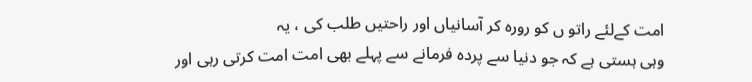امت کےلئے راتو ں کو رورہ کر آسانیاں اور راحتیں طلب کی ، یہ
وہی ہستی ہے کہ جو دنیا سے پردہ فرمانے سے پہلے بھی امت امت کرتی رہی اور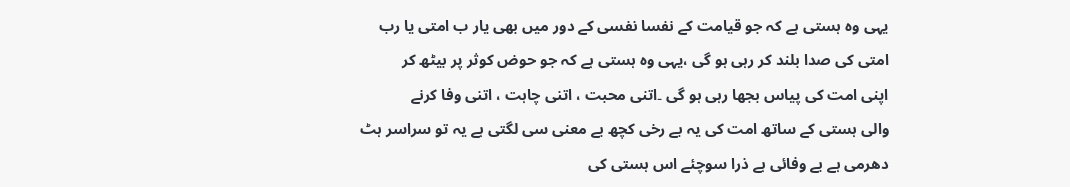یہی وہ ہستی ہے کہ جو قیامت کے نفسا نفسی کے دور میں بھی یار ب امتی یا رب
امتی کی صدا بلند کر رہی ہو گی ،یہی وہ ہستی ہے کہ جو حوض کوثر پر بیٹھ کر
اپنی امت کی پیاس بجھا رہی ہو گی ۔اتنی محبت ، اتنی چاہت ، اتنی وفا کرنے
والی ہستی کے ساتھ امت کی یہ بے رخی کچھ بے معنی سی لگتی ہے یہ تو سراسر ہٹ
دھرمی ہے بے وفائی ہے ذرا سوچئے اس ہستی کی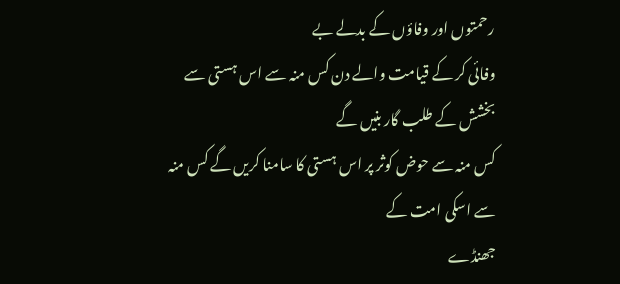رحمتوں اور وفاؤں کے بدلے بے
وفائی کر کے قیامت والے دن کس منہ سے اس ہستی سے بخشش کے طلب گار بنیں گے
کس منہ سے حوض کوثر پر اس ہستی کا سامنا کریں گے کس منہ سے اسکی امت کے
جھنڈے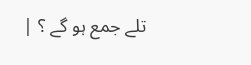تلے جمع ہو گے ؟ |